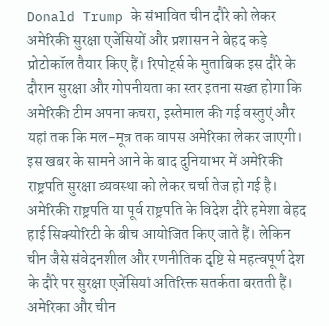Donald Trump के संभावित चीन दौरे को लेकर अमेरिकी सुरक्षा एजेंसियों और प्रशासन ने बेहद कड़े प्रोटोकॉल तैयार किए हैं। रिपोर्ट्स के मुताबिक इस दौरे के दौरान सुरक्षा और गोपनीयता का स्तर इतना सख्त होगा कि अमेरिकी टीम अपना कचरा, इस्तेमाल की गई वस्तुएं और यहां तक कि मल-मूत्र तक वापस अमेरिका लेकर जाएगी। इस खबर के सामने आने के बाद दुनियाभर में अमेरिकी राष्ट्रपति सुरक्षा व्यवस्था को लेकर चर्चा तेज हो गई है।
अमेरिकी राष्ट्रपति या पूर्व राष्ट्रपति के विदेश दौरे हमेशा बेहद हाई सिक्योरिटी के बीच आयोजित किए जाते हैं। लेकिन चीन जैसे संवेदनशील और रणनीतिक दृष्टि से महत्वपूर्ण देश के दौरे पर सुरक्षा एजेंसियां अतिरिक्त सतर्कता बरतती हैं। अमेरिका और चीन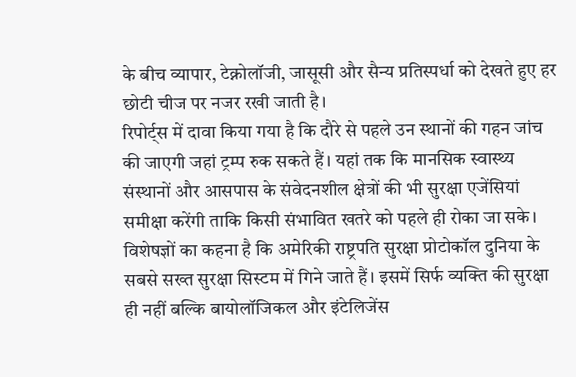के बीच व्यापार, टेक्नोलॉजी, जासूसी और सैन्य प्रतिस्पर्धा को देखते हुए हर छोटी चीज पर नजर रखी जाती है।
रिपोर्ट्स में दावा किया गया है कि दौरे से पहले उन स्थानों की गहन जांच की जाएगी जहां ट्रम्प रुक सकते हैं। यहां तक कि मानसिक स्वास्थ्य संस्थानों और आसपास के संवेदनशील क्षेत्रों की भी सुरक्षा एजेंसियां समीक्षा करेंगी ताकि किसी संभावित खतरे को पहले ही रोका जा सके।
विशेषज्ञों का कहना है कि अमेरिकी राष्ट्रपति सुरक्षा प्रोटोकॉल दुनिया के सबसे सख्त सुरक्षा सिस्टम में गिने जाते हैं। इसमें सिर्फ व्यक्ति की सुरक्षा ही नहीं बल्कि बायोलॉजिकल और इंटेलिजेंस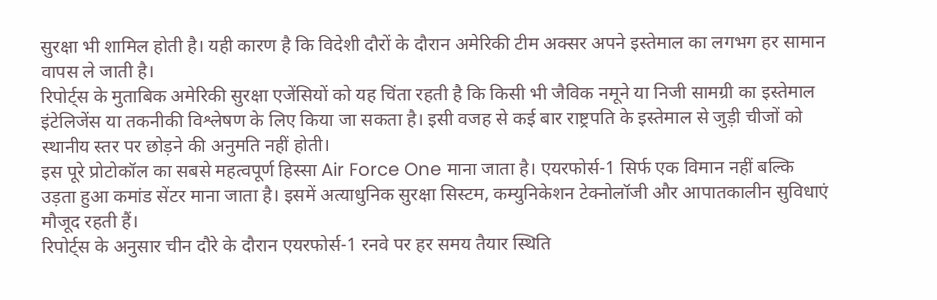सुरक्षा भी शामिल होती है। यही कारण है कि विदेशी दौरों के दौरान अमेरिकी टीम अक्सर अपने इस्तेमाल का लगभग हर सामान वापस ले जाती है।
रिपोर्ट्स के मुताबिक अमेरिकी सुरक्षा एजेंसियों को यह चिंता रहती है कि किसी भी जैविक नमूने या निजी सामग्री का इस्तेमाल इंटेलिजेंस या तकनीकी विश्लेषण के लिए किया जा सकता है। इसी वजह से कई बार राष्ट्रपति के इस्तेमाल से जुड़ी चीजों को स्थानीय स्तर पर छोड़ने की अनुमति नहीं होती।
इस पूरे प्रोटोकॉल का सबसे महत्वपूर्ण हिस्सा Air Force One माना जाता है। एयरफोर्स-1 सिर्फ एक विमान नहीं बल्कि उड़ता हुआ कमांड सेंटर माना जाता है। इसमें अत्याधुनिक सुरक्षा सिस्टम, कम्युनिकेशन टेक्नोलॉजी और आपातकालीन सुविधाएं मौजूद रहती हैं।
रिपोर्ट्स के अनुसार चीन दौरे के दौरान एयरफोर्स-1 रनवे पर हर समय तैयार स्थिति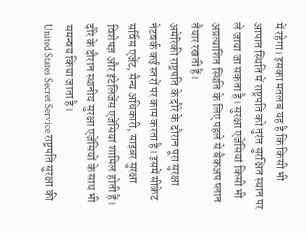में रहेगा। इसका मतलब यह है कि किसी भी आपात स्थिति में राष्ट्रपति को तुरंत सुरक्षित स्थान पर ले जाया जा सकता है। सुरक्षा एजेंसियां किसी भी अप्रत्याशित स्थिति के लिए पहले से बैकअप प्लान तैयार रखती हैं।
अमेरिकी राष्ट्रपति के दौरे के दौरान पूरा सुरक्षा नेटवर्क कई स्तरों पर काम करता है। इसमें सीक्रेट सर्विस एजेंट, सैन्य अधिकारी, साइबर सुरक्षा विशेषज्ञ और इंटेलिजेंस एजेंसियां शामिल होती हैं। दौरे के दौरान स्थानीय सुरक्षा एजेंसियों के साथ भी समन्वय किया जाता है।
United States Secret Service राष्ट्रपति सुरक्षा की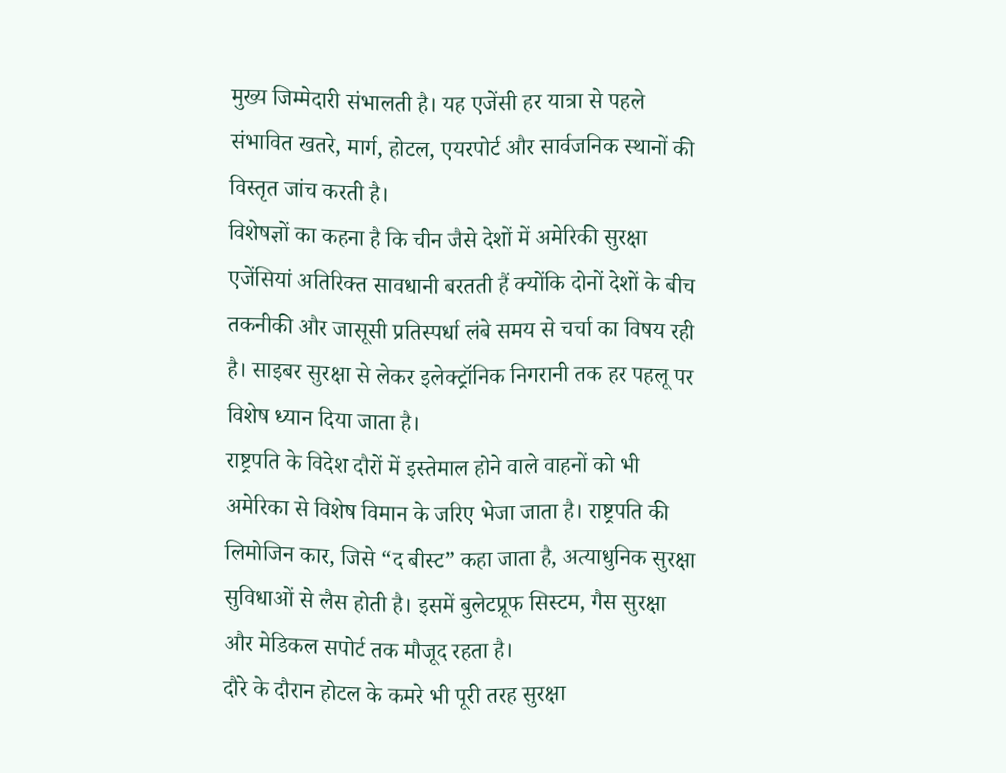मुख्य जिम्मेदारी संभालती है। यह एजेंसी हर यात्रा से पहले संभावित खतरे, मार्ग, होटल, एयरपोर्ट और सार्वजनिक स्थानों की विस्तृत जांच करती है।
विशेषज्ञों का कहना है कि चीन जैसे देशों में अमेरिकी सुरक्षा एजेंसियां अतिरिक्त सावधानी बरतती हैं क्योंकि दोनों देशों के बीच तकनीकी और जासूसी प्रतिस्पर्धा लंबे समय से चर्चा का विषय रही है। साइबर सुरक्षा से लेकर इलेक्ट्रॉनिक निगरानी तक हर पहलू पर विशेष ध्यान दिया जाता है।
राष्ट्रपति के विदेश दौरों में इस्तेमाल होने वाले वाहनों को भी अमेरिका से विशेष विमान के जरिए भेजा जाता है। राष्ट्रपति की लिमोजिन कार, जिसे “द बीस्ट” कहा जाता है, अत्याधुनिक सुरक्षा सुविधाओं से लैस होती है। इसमें बुलेटप्रूफ सिस्टम, गैस सुरक्षा और मेडिकल सपोर्ट तक मौजूद रहता है।
दौरे के दौरान होटल के कमरे भी पूरी तरह सुरक्षा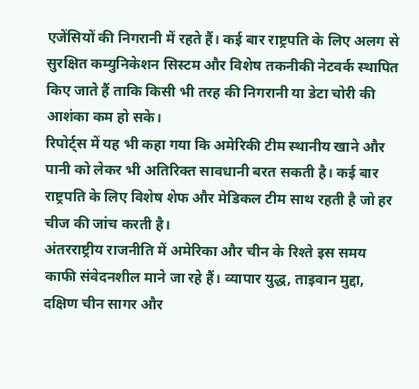एजेंसियों की निगरानी में रहते हैं। कई बार राष्ट्रपति के लिए अलग से सुरक्षित कम्युनिकेशन सिस्टम और विशेष तकनीकी नेटवर्क स्थापित किए जाते हैं ताकि किसी भी तरह की निगरानी या डेटा चोरी की आशंका कम हो सके।
रिपोर्ट्स में यह भी कहा गया कि अमेरिकी टीम स्थानीय खाने और पानी को लेकर भी अतिरिक्त सावधानी बरत सकती है। कई बार राष्ट्रपति के लिए विशेष शेफ और मेडिकल टीम साथ रहती है जो हर चीज की जांच करती है।
अंतरराष्ट्रीय राजनीति में अमेरिका और चीन के रिश्ते इस समय काफी संवेदनशील माने जा रहे हैं। व्यापार युद्ध, ताइवान मुद्दा, दक्षिण चीन सागर और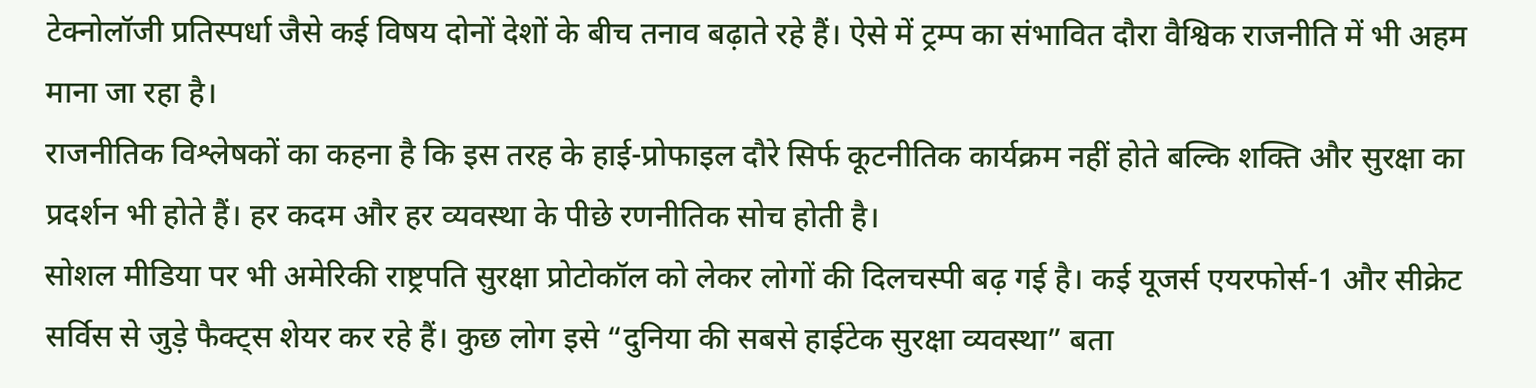टेक्नोलॉजी प्रतिस्पर्धा जैसे कई विषय दोनों देशों के बीच तनाव बढ़ाते रहे हैं। ऐसे में ट्रम्प का संभावित दौरा वैश्विक राजनीति में भी अहम माना जा रहा है।
राजनीतिक विश्लेषकों का कहना है कि इस तरह के हाई-प्रोफाइल दौरे सिर्फ कूटनीतिक कार्यक्रम नहीं होते बल्कि शक्ति और सुरक्षा का प्रदर्शन भी होते हैं। हर कदम और हर व्यवस्था के पीछे रणनीतिक सोच होती है।
सोशल मीडिया पर भी अमेरिकी राष्ट्रपति सुरक्षा प्रोटोकॉल को लेकर लोगों की दिलचस्पी बढ़ गई है। कई यूजर्स एयरफोर्स-1 और सीक्रेट सर्विस से जुड़े फैक्ट्स शेयर कर रहे हैं। कुछ लोग इसे “दुनिया की सबसे हाईटेक सुरक्षा व्यवस्था” बता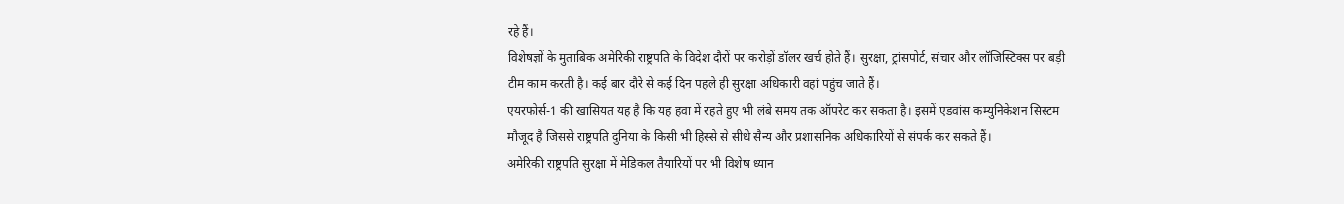रहे हैं।
विशेषज्ञों के मुताबिक अमेरिकी राष्ट्रपति के विदेश दौरों पर करोड़ों डॉलर खर्च होते हैं। सुरक्षा, ट्रांसपोर्ट, संचार और लॉजिस्टिक्स पर बड़ी टीम काम करती है। कई बार दौरे से कई दिन पहले ही सुरक्षा अधिकारी वहां पहुंच जाते हैं।
एयरफोर्स-1 की खासियत यह है कि यह हवा में रहते हुए भी लंबे समय तक ऑपरेट कर सकता है। इसमें एडवांस कम्युनिकेशन सिस्टम मौजूद है जिससे राष्ट्रपति दुनिया के किसी भी हिस्से से सीधे सैन्य और प्रशासनिक अधिकारियों से संपर्क कर सकते हैं।
अमेरिकी राष्ट्रपति सुरक्षा में मेडिकल तैयारियों पर भी विशेष ध्यान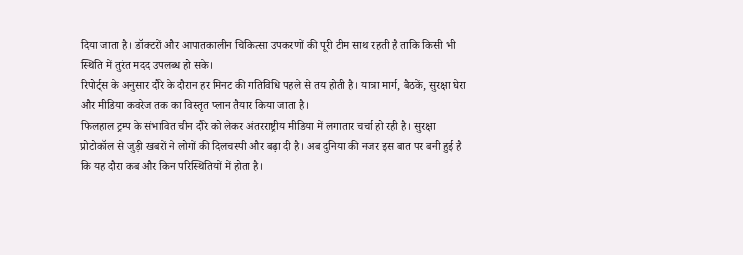दिया जाता है। डॉक्टरों और आपातकालीन चिकित्सा उपकरणों की पूरी टीम साथ रहती है ताकि किसी भी स्थिति में तुरंत मदद उपलब्ध हो सके।
रिपोर्ट्स के अनुसार दौरे के दौरान हर मिनट की गतिविधि पहले से तय होती है। यात्रा मार्ग, बैठकें, सुरक्षा घेरा और मीडिया कवरेज तक का विस्तृत प्लान तैयार किया जाता है।
फिलहाल ट्रम्प के संभावित चीन दौरे को लेकर अंतरराष्ट्रीय मीडिया में लगातार चर्चा हो रही है। सुरक्षा प्रोटोकॉल से जुड़ी खबरों ने लोगों की दिलचस्पी और बढ़ा दी है। अब दुनिया की नजर इस बात पर बनी हुई है कि यह दौरा कब और किन परिस्थितियों में होता है।